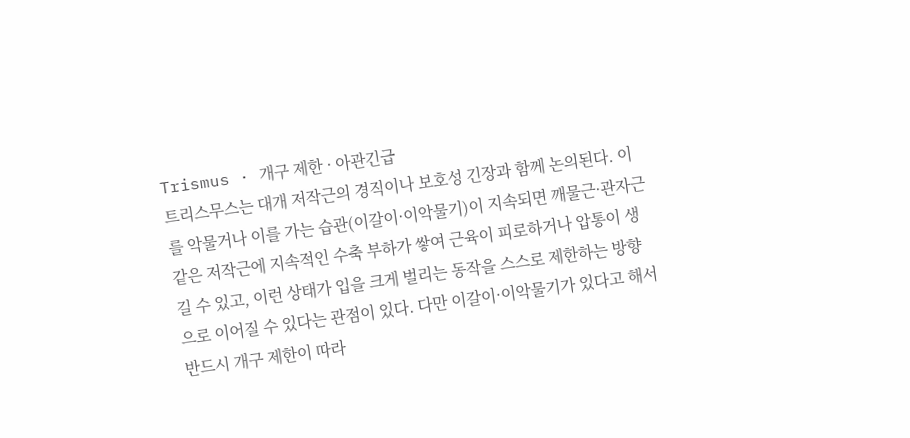Trismus · 개구 제한 · 아관긴급
트리스무스는 대개 저작근의 경직이나 보호성 긴장과 함께 논의된다. 이를 악물거나 이를 가는 습관(이갈이·이악물기)이 지속되면 깨물근·관자근 같은 저작근에 지속적인 수축 부하가 쌓여 근육이 피로하거나 압통이 생길 수 있고, 이런 상태가 입을 크게 벌리는 동작을 스스로 제한하는 방향으로 이어질 수 있다는 관점이 있다. 다만 이갈이·이악물기가 있다고 해서 반드시 개구 제한이 따라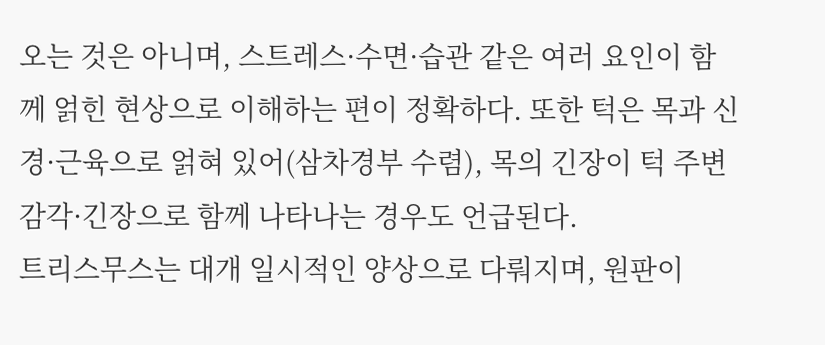오는 것은 아니며, 스트레스·수면·습관 같은 여러 요인이 함께 얽힌 현상으로 이해하는 편이 정확하다. 또한 턱은 목과 신경·근육으로 얽혀 있어(삼차경부 수렴), 목의 긴장이 턱 주변 감각·긴장으로 함께 나타나는 경우도 언급된다.
트리스무스는 대개 일시적인 양상으로 다뤄지며, 원판이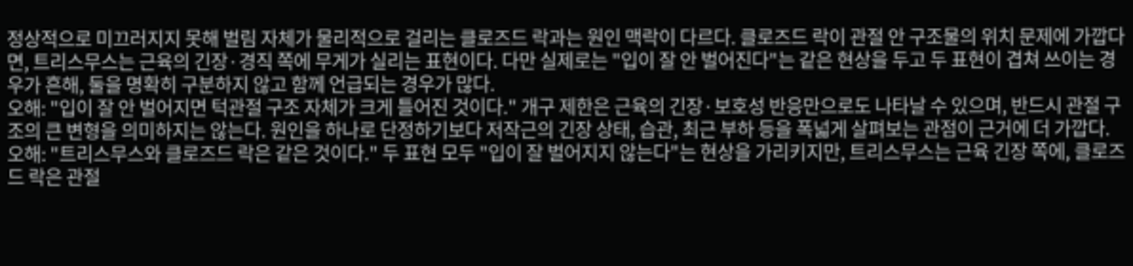정상적으로 미끄러지지 못해 벌림 자체가 물리적으로 걸리는 클로즈드 락과는 원인 맥락이 다르다. 클로즈드 락이 관절 안 구조물의 위치 문제에 가깝다면, 트리스무스는 근육의 긴장·경직 쪽에 무게가 실리는 표현이다. 다만 실제로는 "입이 잘 안 벌어진다"는 같은 현상을 두고 두 표현이 겹쳐 쓰이는 경우가 흔해, 둘을 명확히 구분하지 않고 함께 언급되는 경우가 많다.
오해: "입이 잘 안 벌어지면 턱관절 구조 자체가 크게 틀어진 것이다." 개구 제한은 근육의 긴장·보호성 반응만으로도 나타날 수 있으며, 반드시 관절 구조의 큰 변형을 의미하지는 않는다. 원인을 하나로 단정하기보다 저작근의 긴장 상태, 습관, 최근 부하 등을 폭넓게 살펴보는 관점이 근거에 더 가깝다.
오해: "트리스무스와 클로즈드 락은 같은 것이다." 두 표현 모두 "입이 잘 벌어지지 않는다"는 현상을 가리키지만, 트리스무스는 근육 긴장 쪽에, 클로즈드 락은 관절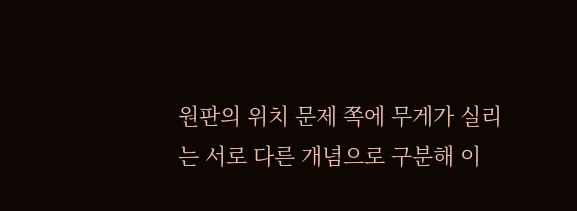원판의 위치 문제 쪽에 무게가 실리는 서로 다른 개념으로 구분해 이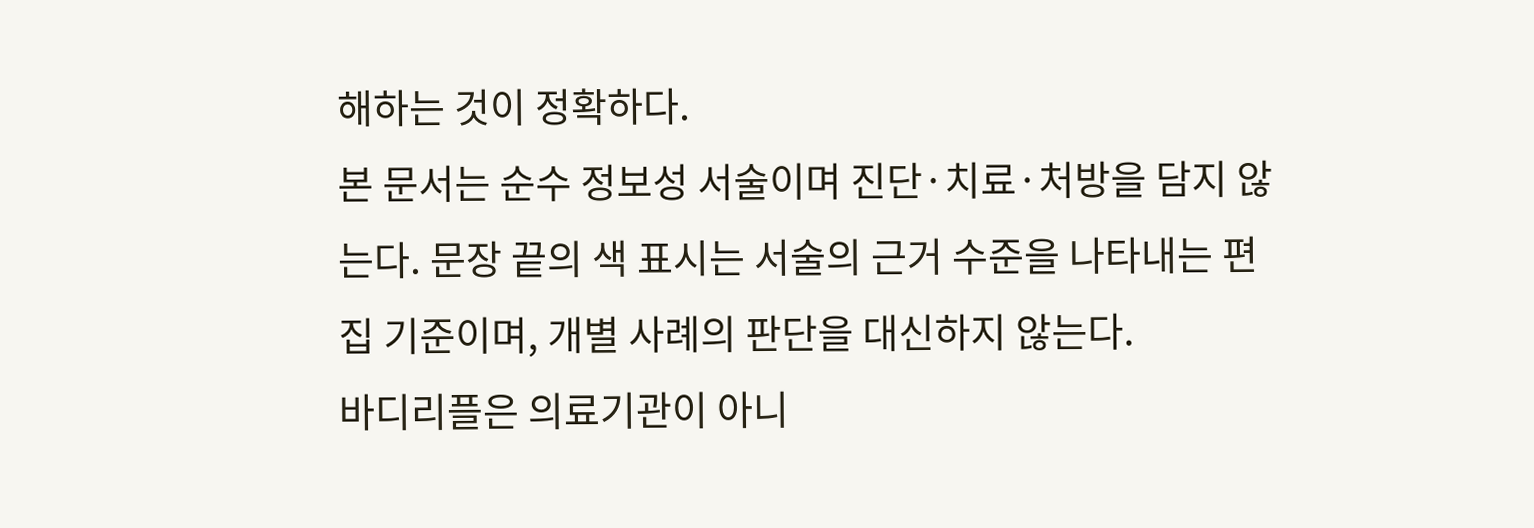해하는 것이 정확하다.
본 문서는 순수 정보성 서술이며 진단·치료·처방을 담지 않는다. 문장 끝의 색 표시는 서술의 근거 수준을 나타내는 편집 기준이며, 개별 사례의 판단을 대신하지 않는다.
바디리플은 의료기관이 아니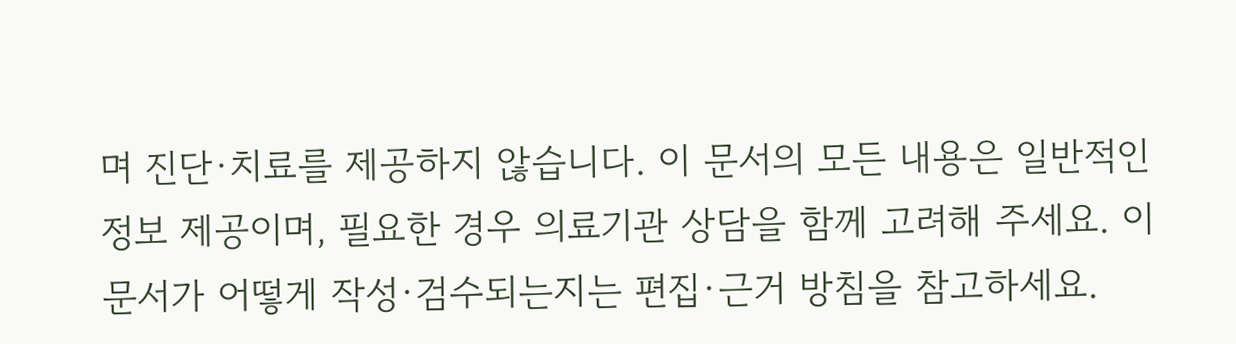며 진단·치료를 제공하지 않습니다. 이 문서의 모든 내용은 일반적인 정보 제공이며, 필요한 경우 의료기관 상담을 함께 고려해 주세요. 이 문서가 어떻게 작성·검수되는지는 편집·근거 방침을 참고하세요.